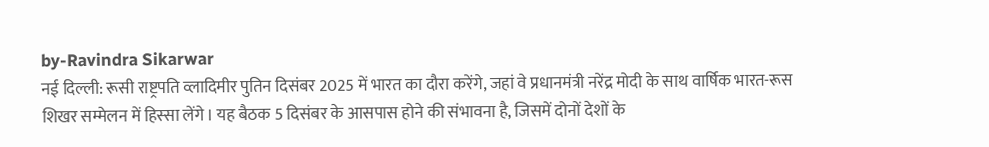by-Ravindra Sikarwar
नई दिल्ली: रूसी राष्ट्रपति व्लादिमीर पुतिन दिसंबर 2025 में भारत का दौरा करेंगे, जहां वे प्रधानमंत्री नरेंद्र मोदी के साथ वार्षिक भारत-रूस शिखर सम्मेलन में हिस्सा लेंगे। यह बैठक 5 दिसंबर के आसपास होने की संभावना है, जिसमें दोनों देशों के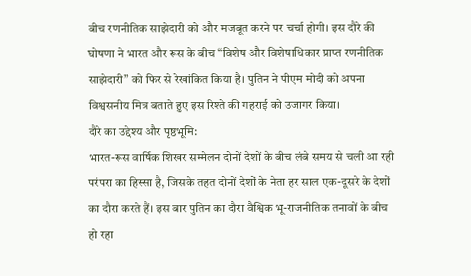बीच रणनीतिक साझेदारी को और मजबूत करने पर चर्चा होगी। इस दौरे की घोषणा ने भारत और रूस के बीच “विशेष और विशेषाधिकार प्राप्त रणनीतिक साझेदारी” को फिर से रेखांकित किया है। पुतिन ने पीएम मोदी को अपना विश्वसनीय मित्र बताते हुए इस रिश्ते की गहराई को उजागर किया।
दौरे का उद्देश्य और पृष्ठभूमि:
भारत-रूस वार्षिक शिखर सम्मेलन दोनों देशों के बीच लंबे समय से चली आ रही परंपरा का हिस्सा है, जिसके तहत दोनों देशों के नेता हर साल एक-दूसरे के देशों का दौरा करते हैं। इस बार पुतिन का दौरा वैश्विक भू-राजनीतिक तनावों के बीच हो रहा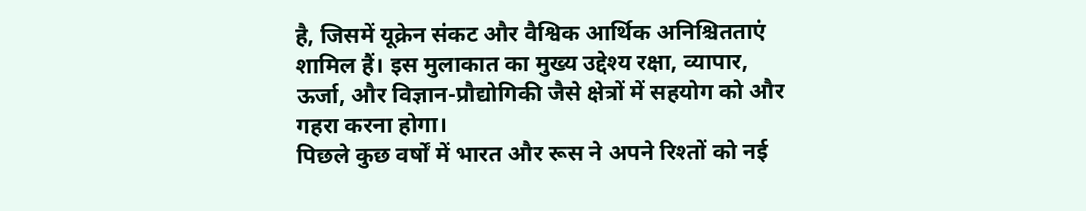है, जिसमें यूक्रेन संकट और वैश्विक आर्थिक अनिश्चितताएं शामिल हैं। इस मुलाकात का मुख्य उद्देश्य रक्षा, व्यापार, ऊर्जा, और विज्ञान-प्रौद्योगिकी जैसे क्षेत्रों में सहयोग को और गहरा करना होगा।
पिछले कुछ वर्षों में भारत और रूस ने अपने रिश्तों को नई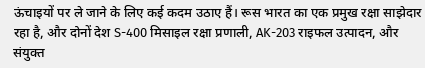ऊंचाइयों पर ले जाने के लिए कई कदम उठाए हैं। रूस भारत का एक प्रमुख रक्षा साझेदार रहा है, और दोनों देश S-400 मिसाइल रक्षा प्रणाली, AK-203 राइफल उत्पादन, और संयुक्त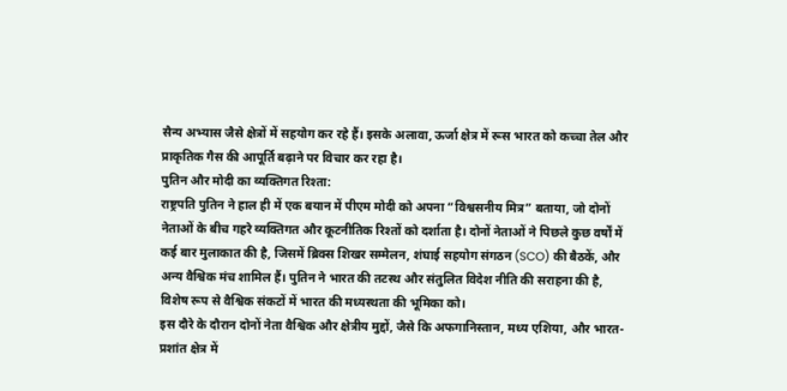सैन्य अभ्यास जैसे क्षेत्रों में सहयोग कर रहे हैं। इसके अलावा, ऊर्जा क्षेत्र में रूस भारत को कच्चा तेल और प्राकृतिक गैस की आपूर्ति बढ़ाने पर विचार कर रहा है।
पुतिन और मोदी का व्यक्तिगत रिश्ता:
राष्ट्रपति पुतिन ने हाल ही में एक बयान में पीएम मोदी को अपना “विश्वसनीय मित्र” बताया, जो दोनों नेताओं के बीच गहरे व्यक्तिगत और कूटनीतिक रिश्तों को दर्शाता है। दोनों नेताओं ने पिछले कुछ वर्षों में कई बार मुलाकात की है, जिसमें ब्रिक्स शिखर सम्मेलन, शंघाई सहयोग संगठन (SCO) की बैठकें, और अन्य वैश्विक मंच शामिल हैं। पुतिन ने भारत की तटस्थ और संतुलित विदेश नीति की सराहना की है, विशेष रूप से वैश्विक संकटों में भारत की मध्यस्थता की भूमिका को।
इस दौरे के दौरान दोनों नेता वैश्विक और क्षेत्रीय मुद्दों, जैसे कि अफगानिस्तान, मध्य एशिया, और भारत-प्रशांत क्षेत्र में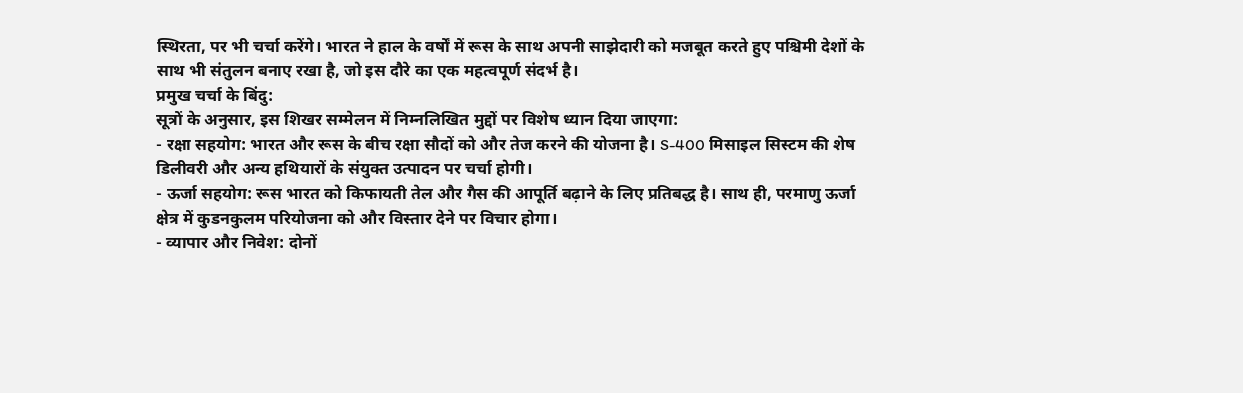स्थिरता, पर भी चर्चा करेंगे। भारत ने हाल के वर्षों में रूस के साथ अपनी साझेदारी को मजबूत करते हुए पश्चिमी देशों के साथ भी संतुलन बनाए रखा है, जो इस दौरे का एक महत्वपूर्ण संदर्भ है।
प्रमुख चर्चा के बिंदु:
सूत्रों के अनुसार, इस शिखर सम्मेलन में निम्नलिखित मुद्दों पर विशेष ध्यान दिया जाएगा:
- रक्षा सहयोग: भारत और रूस के बीच रक्षा सौदों को और तेज करने की योजना है। S-400 मिसाइल सिस्टम की शेष डिलीवरी और अन्य हथियारों के संयुक्त उत्पादन पर चर्चा होगी।
- ऊर्जा सहयोग: रूस भारत को किफायती तेल और गैस की आपूर्ति बढ़ाने के लिए प्रतिबद्ध है। साथ ही, परमाणु ऊर्जा क्षेत्र में कुडनकुलम परियोजना को और विस्तार देने पर विचार होगा।
- व्यापार और निवेश: दोनों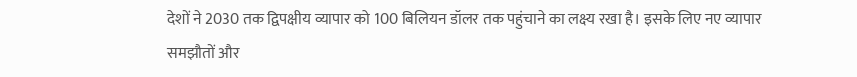देशों ने 2030 तक द्विपक्षीय व्यापार को 100 बिलियन डॉलर तक पहुंचाने का लक्ष्य रखा है। इसके लिए नए व्यापार समझौतों और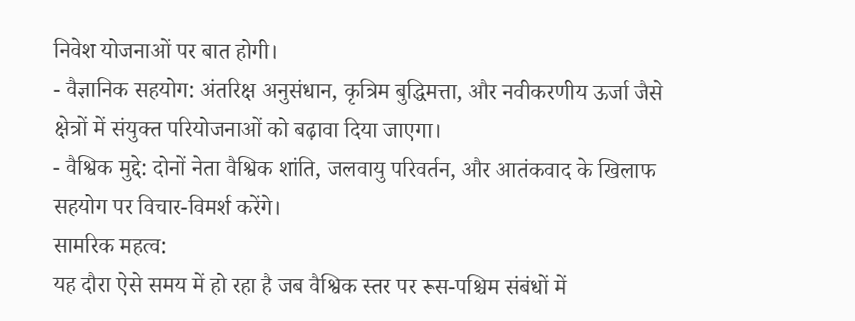निवेश योजनाओं पर बात होगी।
- वैज्ञानिक सहयोग: अंतरिक्ष अनुसंधान, कृत्रिम बुद्धिमत्ता, और नवीकरणीय ऊर्जा जैसे क्षेत्रों में संयुक्त परियोजनाओं को बढ़ावा दिया जाएगा।
- वैश्विक मुद्दे: दोनों नेता वैश्विक शांति, जलवायु परिवर्तन, और आतंकवाद के खिलाफ सहयोग पर विचार-विमर्श करेंगे।
सामरिक महत्व:
यह दौरा ऐसे समय में हो रहा है जब वैश्विक स्तर पर रूस-पश्चिम संबंधों में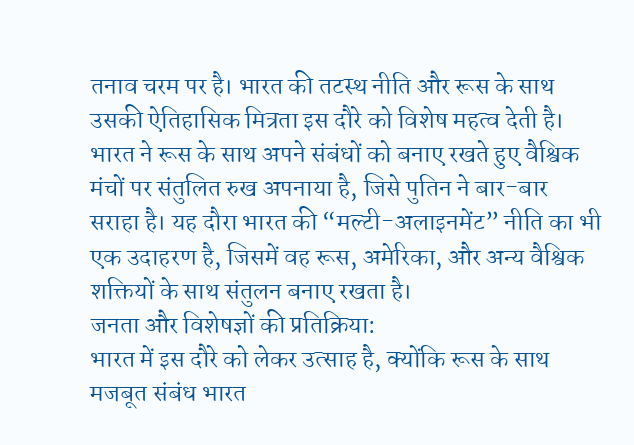तनाव चरम पर है। भारत की तटस्थ नीति और रूस के साथ उसकी ऐतिहासिक मित्रता इस दौरे को विशेष महत्व देती है। भारत ने रूस के साथ अपने संबंधों को बनाए रखते हुए वैश्विक मंचों पर संतुलित रुख अपनाया है, जिसे पुतिन ने बार-बार सराहा है। यह दौरा भारत की “मल्टी-अलाइनमेंट” नीति का भी एक उदाहरण है, जिसमें वह रूस, अमेरिका, और अन्य वैश्विक शक्तियों के साथ संतुलन बनाए रखता है।
जनता और विशेषज्ञों की प्रतिक्रिया:
भारत में इस दौरे को लेकर उत्साह है, क्योंकि रूस के साथ मजबूत संबंध भारत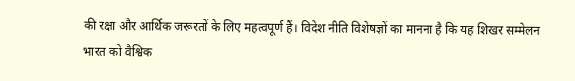की रक्षा और आर्थिक जरूरतों के लिए महत्वपूर्ण हैं। विदेश नीति विशेषज्ञों का मानना है कि यह शिखर सम्मेलन भारत को वैश्विक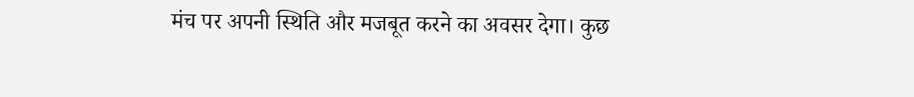मंच पर अपनी स्थिति और मजबूत करने का अवसर देगा। कुछ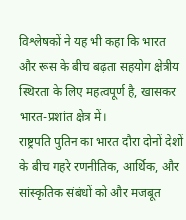विश्लेषकों ने यह भी कहा कि भारत और रूस के बीच बढ़ता सहयोग क्षेत्रीय स्थिरता के लिए महत्वपूर्ण है, खासकर भारत-प्रशांत क्षेत्र में।
राष्ट्रपति पुतिन का भारत दौरा दोनों देशों के बीच गहरे रणनीतिक, आर्थिक, और सांस्कृतिक संबंधों को और मजबूत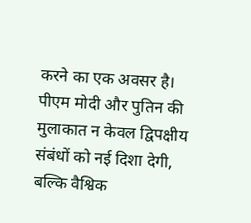करने का एक अवसर है। पीएम मोदी और पुतिन की मुलाकात न केवल द्विपक्षीय संबंधों को नई दिशा देगी, बल्कि वैश्विक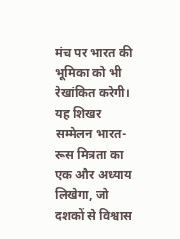मंच पर भारत की भूमिका को भी रेखांकित करेगी। यह शिखर सम्मेलन भारत-रूस मित्रता का एक और अध्याय लिखेगा, जो दशकों से विश्वास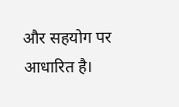और सहयोग पर आधारित है।